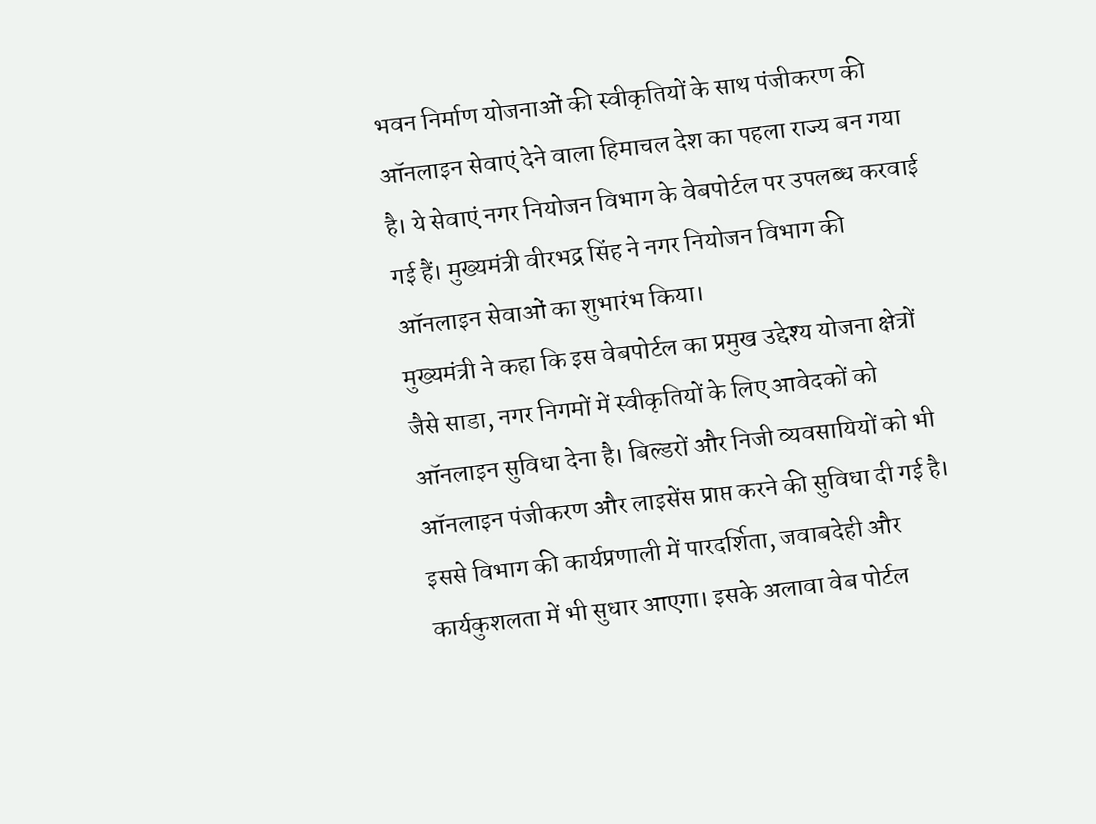भवन निर्माण योजनाओं की स्वीकृतियों के साथ पंजीकरण की ऑनलाइन सेवाएं देने वाला हिमाचल देश का पहला राज्य बन गया है। ये सेवाएं नगर नियोजन विभाग के वेबपोर्टल पर उपलब्ध करवाई गई हैं। मुख्यमंत्री वीरभद्र सिंह ने नगर नियोजन विभाग की ऑनलाइन सेवाओं का शुभारंभ किया।
मुख्यमंत्री ने कहा कि इस वेबपोर्टल का प्रमुख उद्देश्य योजना क्षेत्रों जैसे साडा, नगर निगमों में स्वीकृतियों के लिए आवेदकों को ऑनलाइन सुविधा देना है। बिल्डरों और निजी व्यवसायियों को भी ऑनलाइन पंजीकरण और लाइसेंस प्राप्त करने की सुविधा दी गई है।
इससे विभाग की कार्यप्रणाली में पारदर्शिता, जवाबदेही और कार्यकुशलता में भी सुधार आएगा। इसके अलावा वेब पोर्टल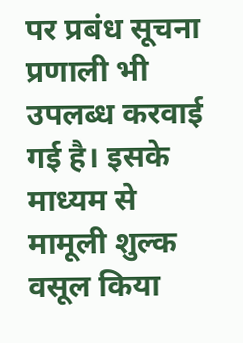पर प्रबंध सूचना प्रणाली भी उपलब्ध करवाई गई है। इसके माध्यम से मामूली शुल्क वसूल किया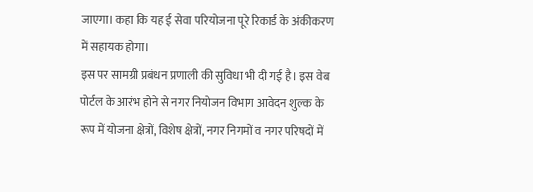जाएगा। कहा कि यह ई सेवा परियोजना पूरे रिकार्ड के अंकीकरण में सहायक होगा।
इस पर सामग्री प्रबंधन प्रणाली की सुविधा भी दी गई है। इस वेब पोर्टल के आरंभ होने से नगर नियोजन विभाग आवेदन शुल्क के रूप में योजना क्षेत्रों, विशेष क्षेत्रों, नगर निगमों व नगर परिषदों में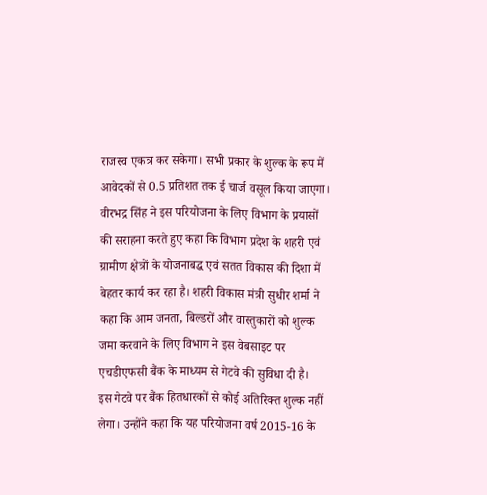राजस्व एकत्र कर सकेगा। सभी प्रकार के शुल्क के रूप में आवेदकों से 0.5 प्रतिशत तक ई चार्ज वसूल किया जाएगा।
वीरभद्र सिंह ने इस परियोजना के लिए विभाग के प्रयासों की सराहना करते हुए कहा कि विभाग प्रदेश के शहरी एवं ग्रामीण क्षेत्रों के योजनाबद्ध एवं सतत विकास की दिशा में बेहतर कार्य कर रहा है। शहरी विकास मंत्री सुधीर शर्मा ने कहा कि आम जनता, बिल्डरों और वास्तुकारों को शुल्क जमा करवाने के लिए विभाग ने इस वेबसाइट पर एचडीएफसी बैंक के माध्यम से गेटवे की सुविधा दी है।
इस गेटवे पर बैंक हितधारकों से कोई अतिरिक्त शुल्क नहीं लेगा। उन्होंने कहा कि यह परियोजना वर्ष 2015-16 के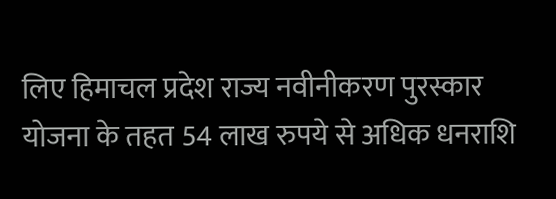लिए हिमाचल प्रदेश राज्य नवीनीकरण पुरस्कार योजना के तहत 54 लाख रुपये से अधिक धनराशि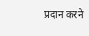प्रदान करने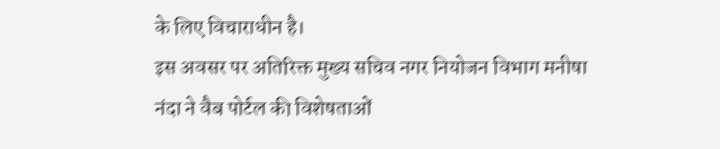के लिए विचाराधीन है।
इस अवसर पर अतिरिक्त मुख्य सचिव नगर नियोजन विभाग मनीषा नंदा ने वैब पोर्टल की विशेषताओं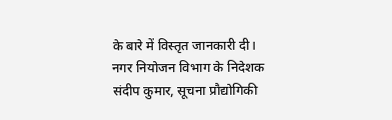के बारे में विस्तृत जानकारी दी। नगर नियोजन विभाग के निदेशक संदीप कुमार, सूचना प्रौद्योगिकी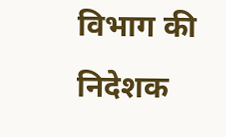विभाग की निदेशक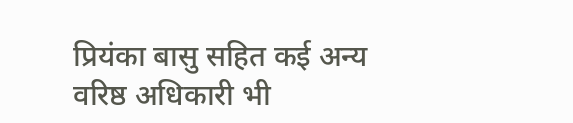प्रियंका बासु सहित कई अन्य वरिष्ठ अधिकारी भी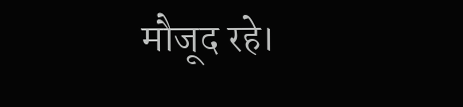मौजूद रहे।